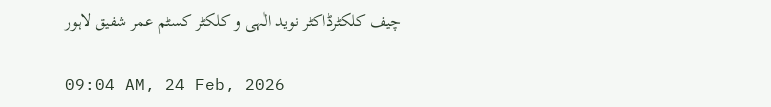چیف کلکٹرڈاکٹر نوید الٰہی و کلکٹر کسٹم عمر شفیق لاہور

09:04 AM, 24 Feb, 2026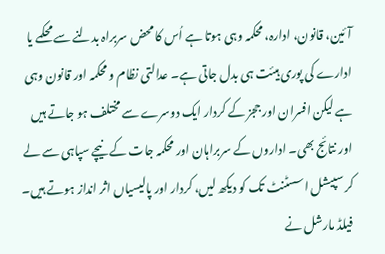آئین، قانون، ادارہ، محکمہ وہی ہوتا ہے اُس کا محض سربراہ بدلنے سے محکمے یا ادارے کی پوری ہیئت ہی بدل جاتی ہے۔ عدالتی نظام و محکمہ اور قانون وہی ہے لیکن افسران اور ججز کے کردار ایک دوسرے سے مختلف ہو جاتے ہیں اور نتائج بھی۔ اداروں کے سربراہان اور محکمہ جات کے نیچے سپاہی سے لے کر سپیشل اسسٹنٹ تک کو دیکھ لیں، کردار اور پالیسیاں اثر انداز ہوتے ہیں۔ فیلڈ مارشل نے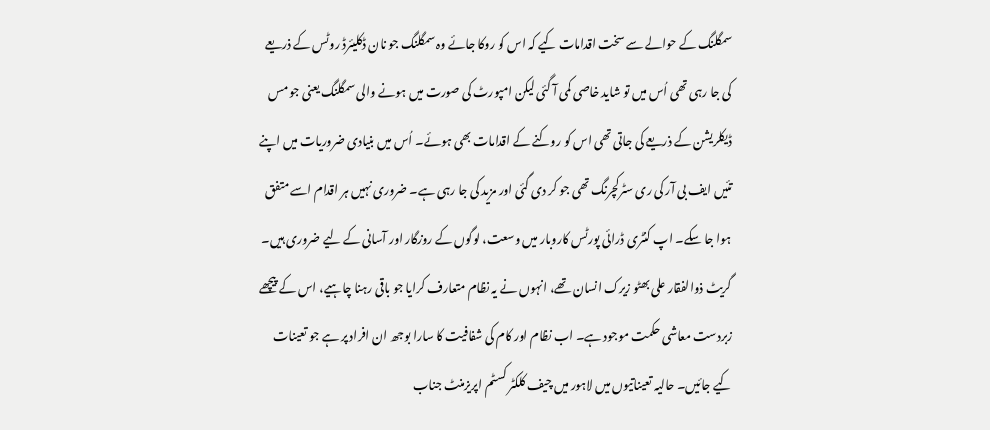سمگلنگ کے حوالے سے سخت اقدامات کیے کہ اس کو روکا جائے وہ سمگلنگ جو نان ڈکلیئرڈ روٹس کے ذریعے کی جا رہی تھی اُس میں تو شاید خاصی کمی آ گئی لیکن امپورٹ کی صورت میں ہونے والی سمگلنگ یعنی جو مس ڈیکلریشن کے ذریعے کی جاتی تھی اس کو روکنے کے اقدامات بھی ہوئے۔ اُس میں بنیادی ضروریات میں اپنے تئیں ایف بی آر کی ری سٹرکچرنگ تھی جو کر دی گئی اور مزید کی جا رہی ہے۔ ضروری نہیں ہر اقدام اسے متفق ہوا جا سکے۔ اپ کنٹری ڈرائی پورٹس کاروبار میں وسعت، لوگوں کے روزگار اور آسانی کے لیے ضروری ہیں۔ گریٹ ذوالفقار علی بھٹو زیرک انسان تھے، انہوں نے یہ نظام متعارف کرایا جو باقی رہنا چاہیے، اس کے پیچھے زبردست معاشی حکمت موجود ہے۔ اب نظام اور کام کی شفافیت کا سارا بوجھ ان افراد پر ہے جو تعینات کیے جائیں۔ حالیہ تعیناتیوں میں لاہور میں چیف کلکٹر کسٹم اپریزمنٹ جناب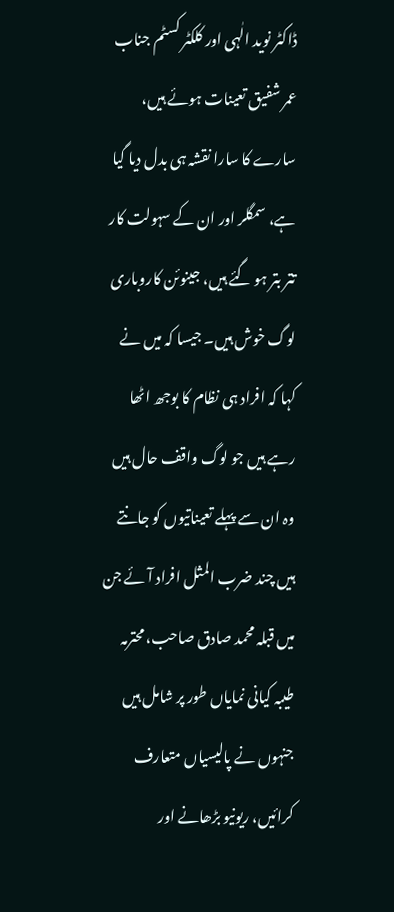ڈاکٹر نوید الٰہی اور کلکٹر کسٹم جناب عمر شفیق تعینات ہوئے ہیں، سارے کا سارا نقشہ ہی بدل دیا گیا ہے، سمگلر اور ان کے سہولت کار تتر بتر ہو گئے ہیں، جینوئن کاروباری لوگ خوش ہیں۔ جیسا کہ میں نے کہا کہ افراد ہی نظام کا بوجھ اٹھا رہے ہیں جو لوگ واقف حال ہیں وہ ان سے پہلے تعیناتیوں کو جانتے ہیں چند ضرب المثل افراد آئے جن میں قبلہ محمد صادق صاحب، محترمہ طیبہ کیانی نمایاں طور پر شامل ہیں جنہوں نے پالیسیاں متعارف کرائیں، ریونیو بڑھانے اور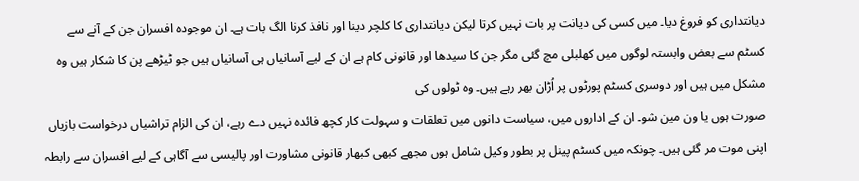دیانتداری کو فروغ دیا۔ میں کسی کی دیانت پر بات نہیں کرتا لیکن دیانتداری کا کلچر دینا اور نافذ کرنا الگ بات ہے۔ ان موجودہ افسران جن کے آنے سے کسٹم سے بعض وابستہ لوگوں میں کھلبلی مچ گئی مگر جن کا سیدھا اور قانونی کام ہے ان کے لیے آسانیاں ہی آسانیاں ہیں جو ٹیڑھے پن کا شکار ہیں وہ مشکل میں ہیں اور دوسری کسٹم پورٹوں پر اُڑان بھر رہے ہیں۔ وہ ٹولوں کی
صورت ہوں یا ون مین شو۔ ان کے اداروں میں، سیاست دانوں میں تعلقات و سہولت کار کچھ فائدہ نہیں دے رہے، ان کی الزام تراشیاں درخواست بازیاں اپنی موت مر گئی ہیں۔ چونکہ میں کسٹم پینل پر بطور وکیل شامل ہوں مجھے کبھی کبھار قانونی مشاورت اور پالیسی سے آگاہی کے لیے افسران سے رابطہ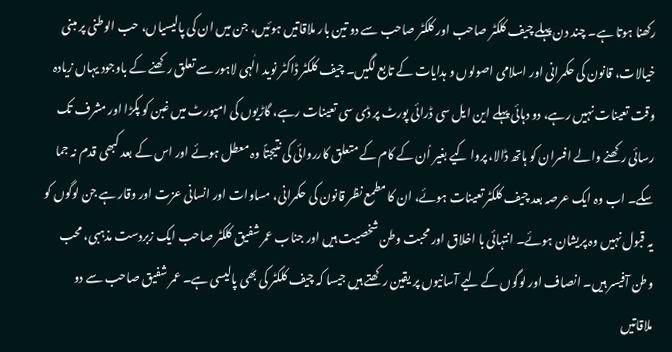رکھنا ہوتا ہے۔ چند دن پہلے چیف کلکٹر صاحب اور کلکٹر صاحب سے دو تین بار ملاقاتیں ہوئیں، جن میں ان کی پالیسیاں، حب الوطنی پر مبنی خیالات، قانون کی حکمرانی اور اسلامی اصولوں و ہدایات کے تابع لگیں۔ چیف کلکٹر ڈاکٹر نوید الٰہی لاہور سے تعلق رکھنے کے باوجود یہاں زیادہ وقت تعینات نہیں رہے، دو دہائی پہلے این ایل سی ڈرائی پورٹ پر ڈی سی تعینات رہے، گاڑیوں کی امپورٹ میں غبن کو پکڑا اور مشرف تک رسائی رکھنے والے افسران کو ہاتھ ڈالا، پروا کیے بغیر اُن کے کام کے متعلق کارروائی کی نتیجتاً وہ معطل ہوئے اور اس کے بعد کبھی قدم نہ جما سکے۔ اب وہ ایک عرصہ بعد چیف کلکٹر تعینات ہوئے، ان کا مطمع نظر قانون کی حکمرانی، مساوات اور انسانی عزت اور وقار ہے جن لوگوں کو یہ قبول نہیں وہ پریشان ہوئے۔ انتہائی با اخلاق اور محبت وطن شخصیت ہیں اور جناب عمر شفیق کلکٹر صاحب ایک زبردست مذہبی، محب وطن آفیسر ہیں۔ انصاف اور لوگوں کے لیے آسانیوں پر یقین رکھتے ہیں جیسا کہ چیف کلکٹر کی بھی پالیسی ہے۔ عمر شفیق صاحب سے دو ملاقاتیں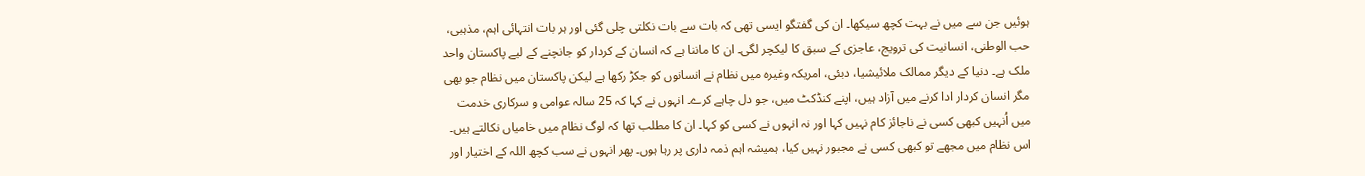ہوئیں جن سے میں نے بہت کچھ سیکھا۔ ان کی گفتگو ایسی تھی کہ بات سے بات نکلتی چلی گئی اور ہر بات انتہائی اہم، مذہبی، حب الوطنی، انسانیت کی ترویج، عاجزی کے سبق کا لیکچر لگی۔ ان کا ماننا ہے کہ انسان کے کردار کو جانچنے کے لیے پاکستان واحد ملک ہے۔ دنیا کے دیگر ممالک ملائیشیا، دبئی، امریکہ وغیرہ میں نظام نے انسانوں کو جکڑ رکھا ہے لیکن پاکستان میں نظام جو بھی مگر انسان کردار ادا کرنے میں آزاد ہیں، اپنے کنڈکٹ میں، جو دل چاہے کرے۔ انہوں نے کہا کہ 25 سالہ عوامی و سرکاری خدمت میں اُنہیں کبھی کسی نے ناجائز کام نہیں کہا اور نہ انہوں نے کسی کو کہا۔ ان کا مطلب تھا کہ لوگ نظام میں خامیاں نکالتے ہیں۔ اس نظام میں مجھے تو کبھی کسی نے مجبور نہیں کیا، ہمیشہ اہم ذمہ داری پر رہا ہوں۔ پھر انہوں نے سب کچھ اللہ کے اختیار اور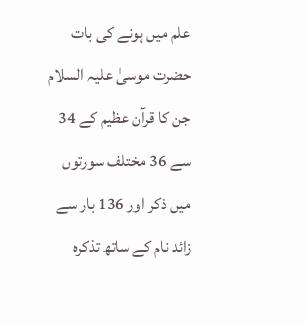علم میں ہونے کی بات حضرت موسیٰ علیہ السلام جن کا قرآن عظیم کے 34 سے 36 مختلف سورتوں میں ذکر اور 136 بار سے زائد نام کے ساتھ تذکرہ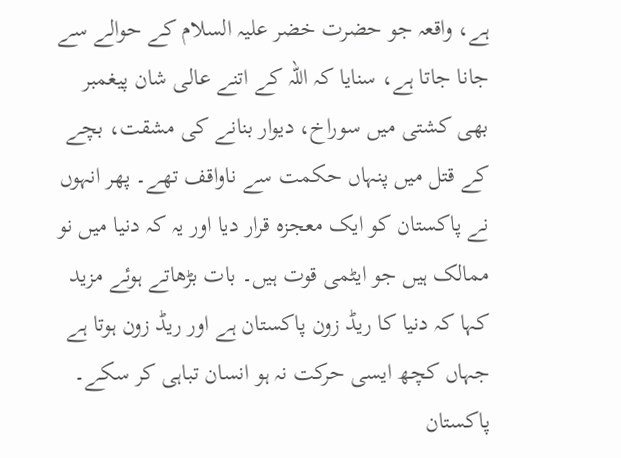ہے، واقعہ جو حضرت خضر علیہ السلام کے حوالے سے جانا جاتا ہے، سنایا کہ اللہ کے اتنے عالی شان پیغمبر بھی کشتی میں سوراخ، دیوار بنانے کی مشقت، بچے کے قتل میں پنہاں حکمت سے ناواقف تھے۔ پھر انہوں نے پاکستان کو ایک معجزہ قرار دیا اور یہ کہ دنیا میں نو ممالک ہیں جو ایٹمی قوت ہیں۔ بات بڑھاتے ہوئے مزید کہا کہ دنیا کا ریڈ زون پاکستان ہے اور ریڈ زون ہوتا ہے جہاں کچھ ایسی حرکت نہ ہو انسان تباہی کر سکے۔ پاکستان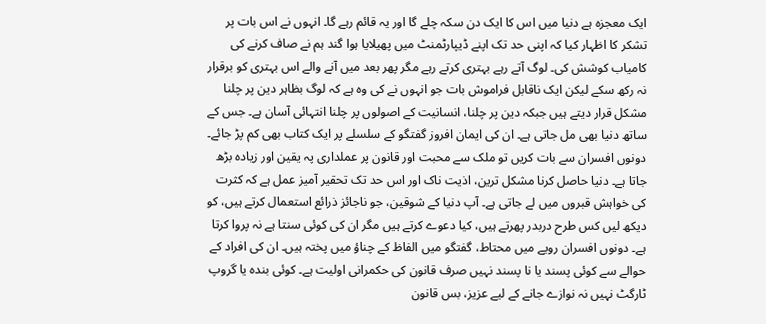ایک معجزہ ہے دنیا میں اس کا ایک دن سکہ چلے گا اور یہ قائم رہے گا۔ انہوں نے اس بات پر تشکر کا اظہار کیا کہ اپنی حد تک اپنے ڈیپارٹمنٹ میں پھیلایا ہوا گند ہم نے صاف کرنے کی کامیاب کوشش کی۔ لوگ آتے رہے بہتری کرتے رہے مگر پھر بعد میں آنے والے اس بہتری کو برقرار نہ رکھ سکے لیکن ایک ناقابل فراموش بات جو انہوں نے کی وہ ہے کہ لوگ بظاہر دین پر چلنا مشکل قرار دیتے ہیں جبکہ دین پر چلنا، انسانیت کے اصولوں پر چلنا انتہائی آسان ہے۔ جس کے ساتھ دنیا بھی مل جاتی ہے۔ ان کی ایمان افروز گفتگو کے سلسلے پر ایک کتاب بھی کم پڑ جائے۔ دونوں افسران سے بات کریں تو ملک سے محبت اور قانون پر عملداری پہ یقین اور زیادہ بڑھ جاتا ہے۔ دنیا حاصل کرنا مشکل ترین، اذیت ناک اور اس حد تک تحقیر آمیز عمل ہے کہ کثرت کی خواہش قبروں میں لے جاتی ہے۔ آپ دنیا کے شوقین، جو ناجائز ذرائع استعمال کرتے ہیں، کو دیکھ لیں کس طرح دربدر پھرتے ہیں، کیا دعوے کرتے ہیں مگر ان کی کوئی سنتا ہے نہ پروا کرتا ہے۔ دونوں افسران رویے میں محتاط، گفتگو میں الفاظ کے چناؤ میں پختہ ہیں۔ ان کی افراد کے حوالے سے کوئی پسند یا نا پسند نہیں صرف قانون کی حکمرانی اولیت ہے۔ کوئی بندہ یا گروپ ٹارگٹ نہیں نہ نوازے جانے کے لیے عزیز، بس قانون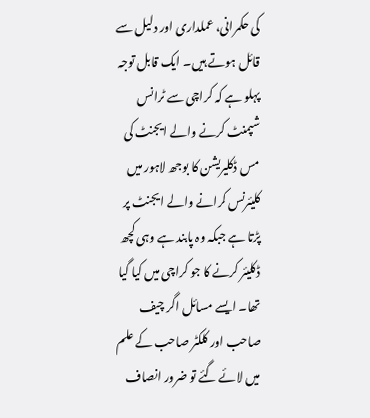کی حکمرانی، عملداری اور دلیل سے قائل ہوتے ہیں۔ ایک قابل توجہ پہلو ہے کہ کراچی سے ٹرانس شپمنٹ کرنے والے ایجنٹ کی مس ڈکلیریشن کا بوجھ لاہور میں کلیئرنس کرانے والے ایجنٹ پر پڑتا ہے جبکہ وہ پابند ہے وہی کچھ ڈکلیئر کرنے کا جو کراچی میں کیا گیا تھا۔ ایسے مسائل اگر چیف صاحب اور کلکٹر صاحب کے علم میں لائے گئے تو ضرور انصاف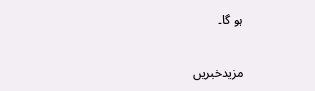ہو گا۔

مزیدخبریں